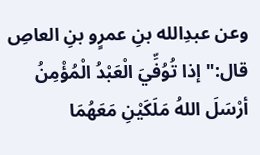وعن عبدِالله بنِ عمرٍو بنِ العاصِ قال:"إذا تُوُفِّيَ الْعَبْدُ الْمُؤْمِنُ أرْسَلَ اللهُ مَلَكَيْنِ مَعَهُمَا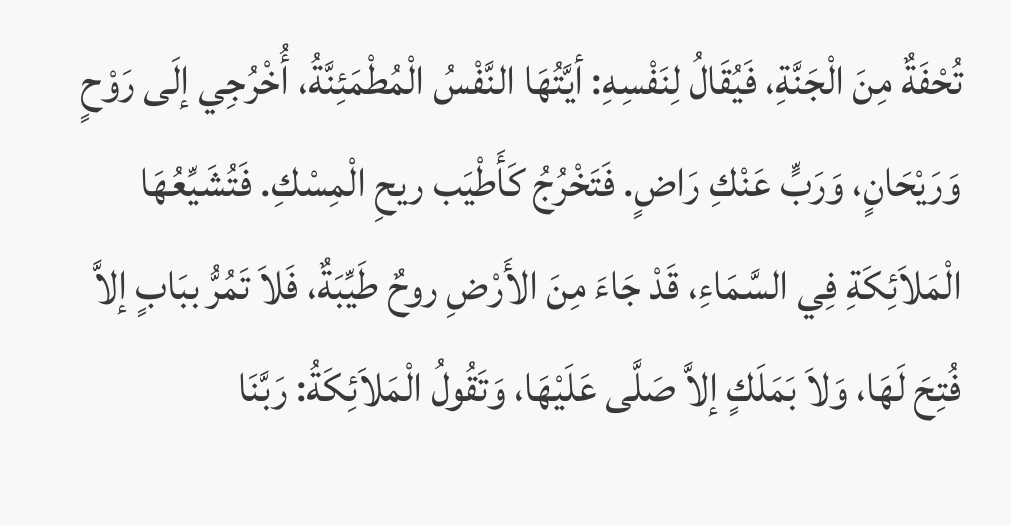تُحْفَةٌ مِنَ الْجَنَّةِ، فَيُقَالُ لِنَفْسِهِ: أيَّتُهَا النَّفْسُ الْمُطْمَئِنَّةُ، أُخْرُجِي إلَى رَوْحٍ وَرَيْحَانٍ، وَرَبٍّ عَنْكِ رَاضٍ. فَتَخْرُجُ كَأَطْيَب ريحِ الْمِسْكِ. فَتُشَيِّعُهَا الْمَلاَئِكَةِ فِي السَّمَاءِ، قَدْ جَاءَ مِنَ الأَرْضِ روحٌ طَيِّبَةٌ، فَلاَ تَمُرُّ ببَابٍ إلاَّ فُتِحَ لَهَا، وَلاَ بَمَلَكٍ إلاَّ صَلَّى عَلَيْهَا، وَتَقُولُ الْمَلاَئِكَةُ: رَبَّنَا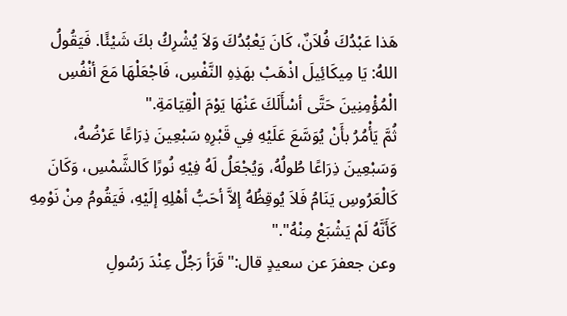هَذا عَبْدُكَ فُلاَنٌ، كَانَ يَعْبُدُكَ وَلاَ يُشْرِكُ بكَ شَيْئًا. فَيَقُولُ اللهُ: يَا مِيكَائِيلَ اذْهَبْ بهَذِهِ النَّفْسِ، فَاجْعَلْهَا مَعَ أنْفُسِ الْمُؤْمِنِينَ حَتَّى أسْأَلَكَ عَنْهَا يَوْمَ الْقِيَامَةِ."
ثُمَّ يَأْمُرُ بأَنْ يُوَسَّعَ عَلَيْهِ فِي قَبْرِهِ سَبْعِينَ ذِرَاعًا عَرْضُهُ، وَسَبْعِينَ ذِرَاعًا طُولُهُ، وَيُجْعَلُ لَهُ فِيْهِ نُورًا كَالشَّمْسِ، وَكَانَ كَالْعَرُوسِ يَنَامُ فَلاَ يُوقِظُهُ إلاَّ أحَبُّ أهْلِهِ إلَيْهِ، فَيَقُومُ مِنْ نَوْمِهِ كَأَنَّهُ لَمْ يَشْبَعْ مِنْهُ"."
وعن جعفرَ عن سعيدٍ قال:"قَرَأ رَجُلٌ عِنْدَ رَسُولِ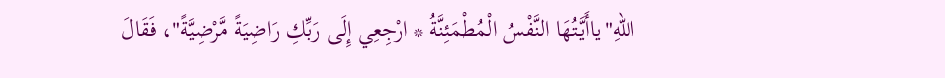اللهِ"ياأَيَّتُهَا النَّفْسُ الْمُطْمَئِنَّةُ * ارْجِعِي إِلَى رَبِّكِ رَاضِيَةً مَّرْضِيَّةً"، فَقَالَ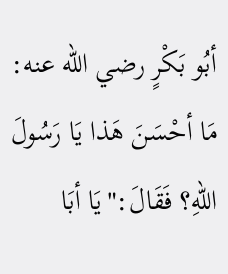أبُو بَكْرٍ رضي الله عنه: مَا أحْسَنَ هَذا يَا رَسُولَ اللهِ؟ فَقَالَ:"يَا أبَا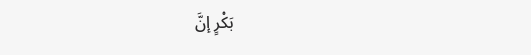بَكْرٍ إنَّ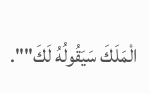الْمَلَكَ سَيَقُولُهُ لَكَ"".